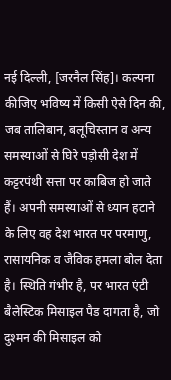नई दिल्ली, [जरनैल सिंह]। कल्पना कीजिए भविष्य में किसी ऐसे दिन की, जब तालिबान, बलूचिस्तान व अन्य समस्याओं से घिरे पड़ोसी देश में कट्टरपंथी सत्ता पर काबिज हो जाते हैं। अपनी समस्याओं से ध्यान हटाने के लिए वह देश भारत पर परमाणु, रासायनिक व जैविक हमला बोल देता है। स्थिति गंभीर है, पर भारत एंटी बैलेस्टिक मिसाइल पैड दागता है, जो दुश्मन की मिसाइल को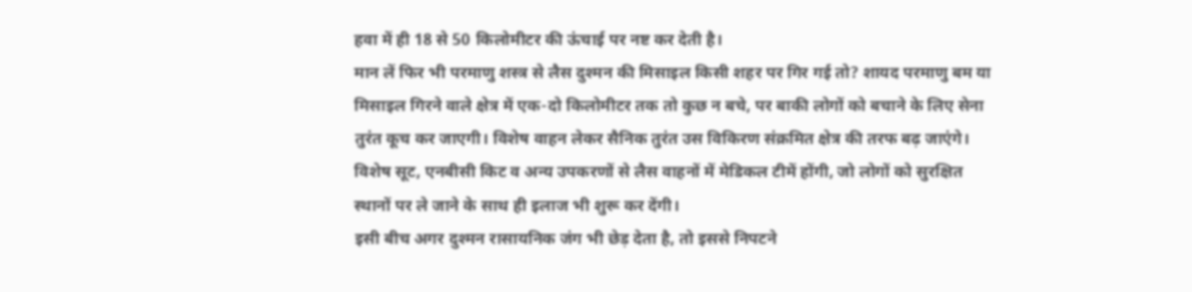हवा में ही 18 से 50 किलोमीटर की ऊंचाई पर नष्ट कर देती है।
मान लें फिर भी परमाणु शस्त्र से लैस दुश्मन की मिसाइल किसी शहर पर गिर गई तो? शायद परमाणु बम या मिसाइल गिरने वाले क्षेत्र में एक-दो किलोमीटर तक तो कुछ न बचे, पर बाकी लोगों को बचाने के लिए सेना तुरंत कूच कर जाएगी। विशेष वाहन लेकर सैनिक तुरंत उस विकिरण संक्रमित क्षेत्र की तरफ बढ़ जाएंगे। विशेष सूट, एनबीसी किट व अन्य उपकरणों से लैस वाहनों में मेडिकल टीमें होंगी, जो लोगों को सुरक्षित स्थानों पर ले जाने के साथ ही इलाज भी शुरू कर देंगी।
इसी बीच अगर दुश्मन रासायनिक जंग भी छेड़ देता है, तो इससे निपटने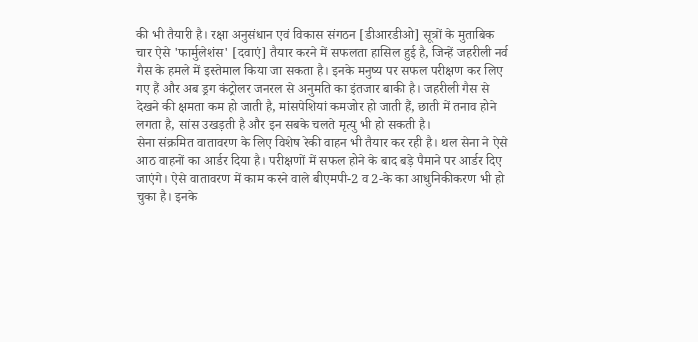की भी तैयारी है। रक्षा अनुसंधान एवं विकास संगठन [डीआरडीओ] सूत्रों के मुताबिक चार ऐसे 'फार्मुलेशंस' [दवाएं] तैयार करने में सफलता हासिल हुई है, जिन्हें जहरीली नर्व गैस के हमले में इस्तेमाल किया जा सकता है। इनके मनुष्य पर सफल परीक्षण कर लिए गए हैं और अब ड्रग कंट्रोलर जनरल से अनुमति का इंतजार बाकी है। जहरीली गैस से देखने की क्षमता कम हो जाती है, मांसपेशियां कमजोर हो जाती हैं, छाती में तनाव होने लगता है, सांस उखड़ती है और इन सबके चलते मृत्यु भी हो सकती है।
सेना संक्रमित वातावरण के लिए विशेष रेकी वाहन भी तैयार कर रही है। थल सेना ने ऐसे आठ वाहनों का आर्डर दिया है। परीक्षणों में सफल होने के बाद बड़े पैमाने पर आर्डर दिए जाएंगे। ऐसे वातावरण में काम करने वाले बीएमपी-2 व 2-के का आधुनिकीकरण भी हो चुका है। इनके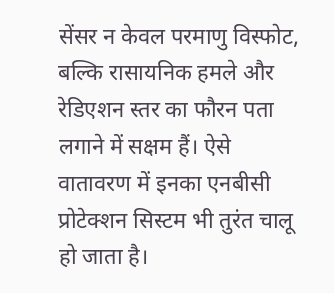सेंसर न केवल परमाणु विस्फोट, बल्कि रासायनिक हमले और रेडिएशन स्तर का फौरन पता लगाने में सक्षम हैं। ऐसे वातावरण में इनका एनबीसी प्रोटेक्शन सिस्टम भी तुरंत चालू हो जाता है।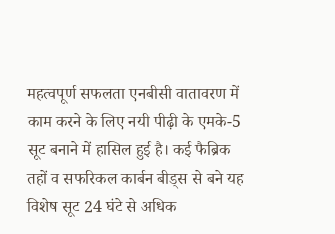महत्वपूर्ण सफलता एनबीसी वातावरण में काम करने के लिए नयी पीढ़ी के एमके-5 सूट बनाने में हासिल हुई है। कई फैब्रिक तहों व सफरिकल कार्बन बीड्स से बने यह विशेष सूट 24 घंटे से अधिक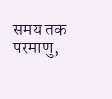समय तक परमाणु,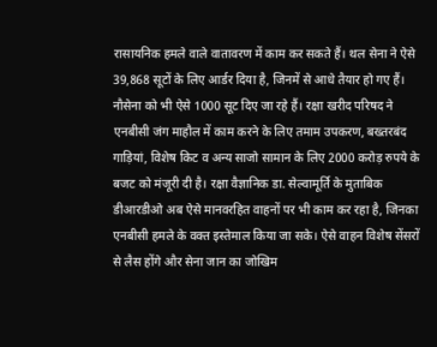रासायनिक हमले वाले वातावरण में काम कर सकते हैं। थल सेना ने ऐसे 39,868 सूटों के लिए आर्डर दिया है, जिनमें से आधे तैयार हो गए हैं। नौसेना को भी ऐसे 1000 सूट दिए जा रहे हैं। रक्षा खरीद परिषद ने एनबीसी जंग माहौल में काम करने के लिए तमाम उपकरण, बख्तरबंद गाड़ियां, विशेष किट व अन्य साजो सामान के लिए 2000 करोड़ रुपये के बजट को मंजूरी दी है। रक्षा वैज्ञानिक डा. सेल्वामूर्ति के मुताबिक डीआरडीओ अब ऐसे मानवरहित वाहनों पर भी काम कर रहा है, जिनका एनबीसी हमले के वक्त इस्तेमाल किया जा सके। ऐसे वाहन विशेष सेंसरों से लैस होंगे और सेना जान का जोखिम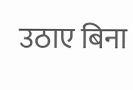उठाए बिना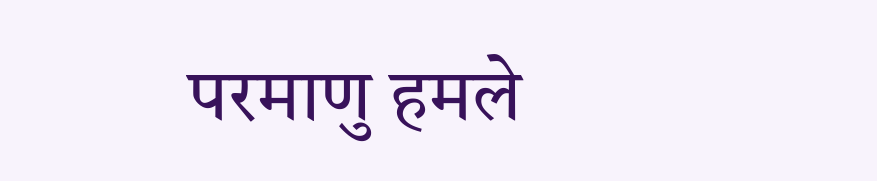परमाणु हमले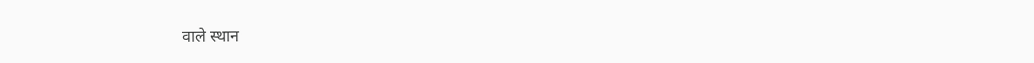वाले स्थान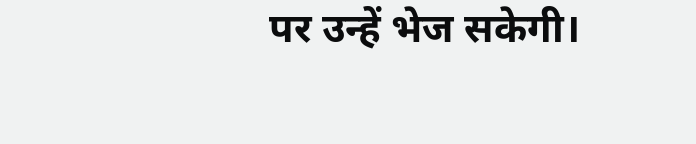पर उन्हें भेज सकेगी।